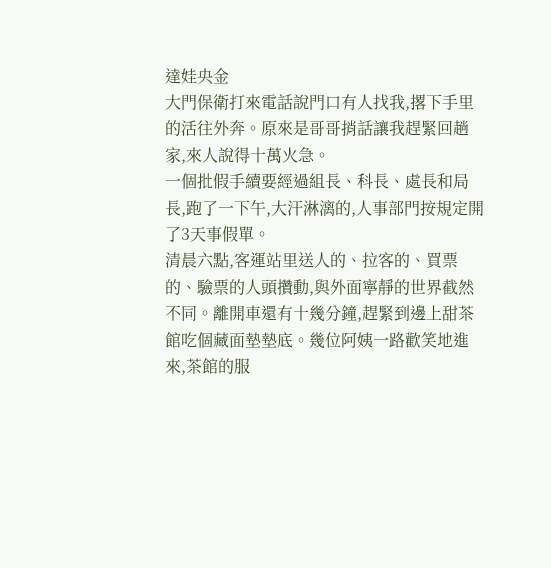達娃央金
大門保衛打來電話說門口有人找我,撂下手里的活往外奔。原來是哥哥捎話讓我趕緊回趟家,來人說得十萬火急。
一個批假手續要經過組長、科長、處長和局長,跑了一下午,大汗淋漓的,人事部門按規定開了3天事假單。
清晨六點,客運站里送人的、拉客的、買票的、驗票的人頭攢動,與外面寧靜的世界截然不同。離開車還有十幾分鐘,趕緊到邊上甜茶館吃個藏面墊墊底。幾位阿姨一路歡笑地進來,茶館的服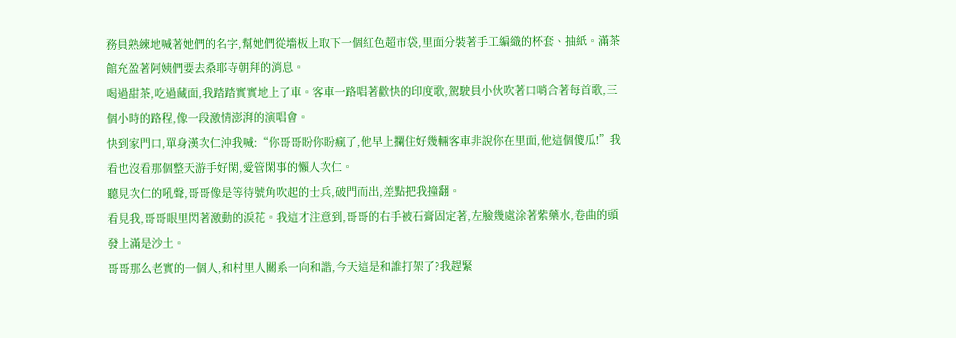務員熟練地喊著她們的名字,幫她們從墻板上取下一個紅色超市袋,里面分裝著手工編織的杯套、抽紙。滿茶館充盈著阿姨們要去桑耶寺朝拜的消息。
喝過甜茶,吃過藏面,我踏踏實實地上了車。客車一路唱著歡快的印度歌,駕駛員小伙吹著口哨合著每首歌,三個小時的路程,像一段激情澎湃的演唱會。
快到家門口,單身漢次仁沖我喊:“你哥哥盼你盼瘋了,他早上攔住好幾輛客車非說你在里面,他這個傻瓜!”我看也沒看那個整天游手好閑,愛管閑事的懶人次仁。
聽見次仁的吼聲,哥哥像是等待號角吹起的士兵,破門而出,差點把我撞翻。
看見我,哥哥眼里閃著激動的淚花。我這才注意到,哥哥的右手被石膏固定著,左臉幾處涂著紫藥水,卷曲的頭發上滿是沙土。
哥哥那么老實的一個人,和村里人關系一向和諧,今天這是和誰打架了?我趕緊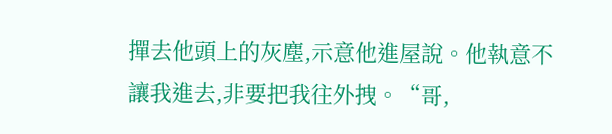撣去他頭上的灰塵,示意他進屋說。他執意不讓我進去,非要把我往外拽。“哥,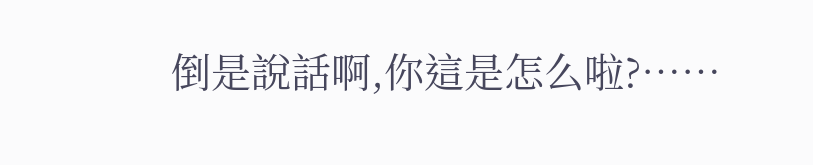倒是說話啊,你這是怎么啦?……